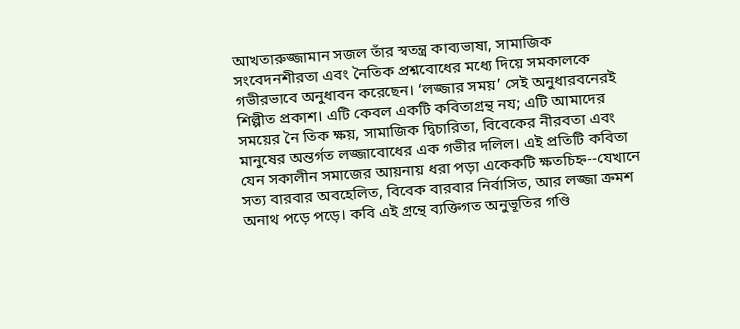আখতারুজ্জামান সজল তাঁর স্বতন্ত্র কাব্যভাষা, সামাজিক সংবেদনশীরতা এবং নৈতিক প্রশ্নবোধের মধ্যে দিয়ে সমকালকে গভীরভাবে অনুধাবন করেছেন। ‘লজ্জার সময়’ সেই অনুধারবনেরই শিল্পীত প্রকাশ। এটি কেবল একটি কবিতাগ্রন্থ নয; এটি আমাদের সময়ের নৈ তিক ক্ষয়, সামাজিক দ্বিচারিতা, বিবেকের নীরবতা এবং মানুষের অন্তর্গত লজ্জাবোধের এক গভীর দলিল। এই প্রতিটি কবিতা যেন সকালীন সমাজের আয়নায় ধরা পড়া একেকটি ক্ষতচিহ্ন--যেখানে সত্য বারবার অবহেলিত, বিবেক বারবার নির্বাসিত, আর লজ্জা ক্রমশ অনাথ পড়ে পড়ে। কবি এই গ্রন্থে ব্যক্তিগত অনুভূতির গণ্ডি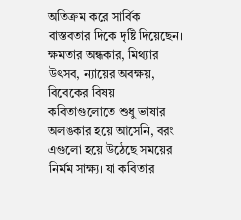অতিক্রম করে সার্বিক বাস্তবতার দিকে দৃষ্টি দিয়েছেন। ক্ষমতার অন্ধকার, মিথ্যার উৎসব, ন্যায়ের অবক্ষয়, বিবেকের বিষয় কবিতাগুলোতে শুধু ভাষার অলঙকার হয়ে আসেনি, বরং এগুলো হয়ে উঠেছে সময়ের নির্মম সাক্ষ্য। যা কবিতার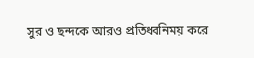সুর ও ছন্দকে আরও প্রতিধ্বনিময় করে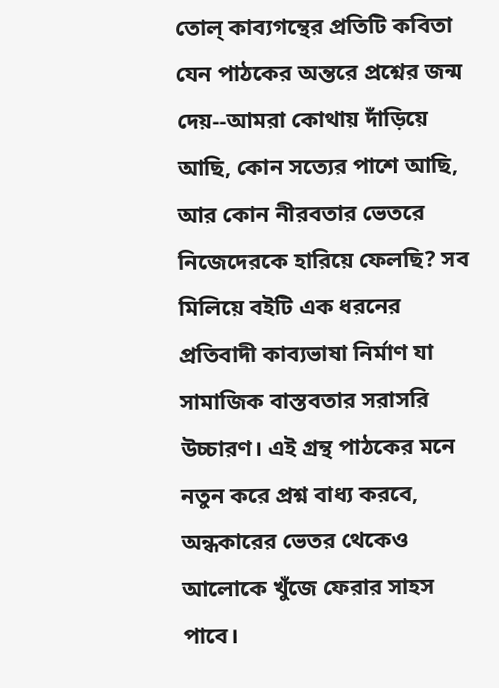তোল্ কাব্যগন্থের প্রতিটি কবিতা যেন পাঠকের অন্তরে প্রশ্নের জন্ম দেয়--আমরা কোথায় দাঁড়িয়ে আছি, কোন সত্যের পাশে আছি, আর কোন নীরবতার ভেতরে নিজেদেরকে হারিয়ে ফেলছি? সব মিলিয়ে বইটি এক ধরনের প্রতিবাদী কাব্যভাষা নির্মাণ যা সামাজিক বাস্তবতার সরাসরি উচ্চারণ। এই গ্রন্থ পাঠকের মনে নতুন করে প্রশ্ন বাধ্য করবে, অন্ধকারের ভেতর থেকেও আলোকে খুঁজে ফেরার সাহস পাবে।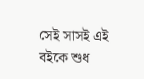সেই সাসই এই বইকে শুধ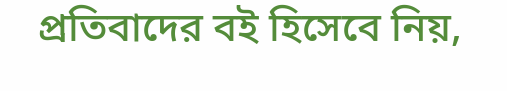প্রতিবাদের বই হিসেবে নিয়,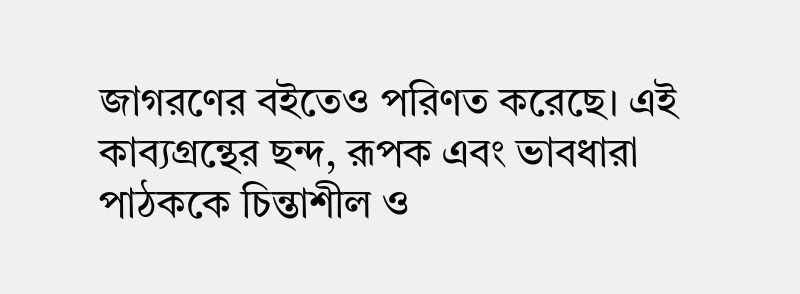জাগরণের বইতেও পরিণত করেছে। এই কাব্যগ্রন্থের ছন্দ, রূপক এবং ভাবধারা পাঠককে চিন্তাশীল ও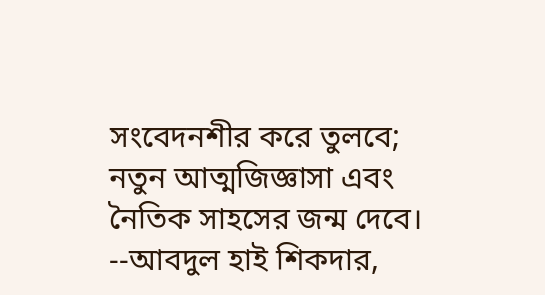সংবেদনশীর করে তুলবে; নতুন আত্মজিজ্ঞাসা এবং নৈতিক সাহসের জন্ম দেবে।
--আবদুল হাই শিকদার,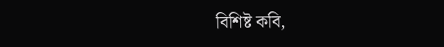বিশিষ্ট কবি,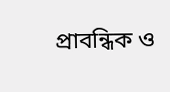প্রাবন্ধিক ও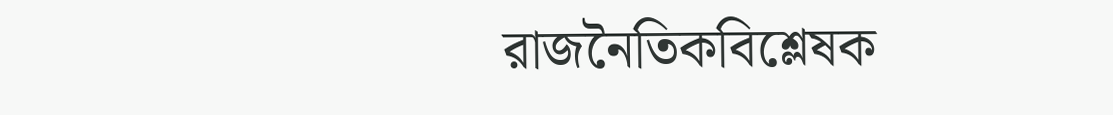রাজনৈতিকবিশ্লেষক